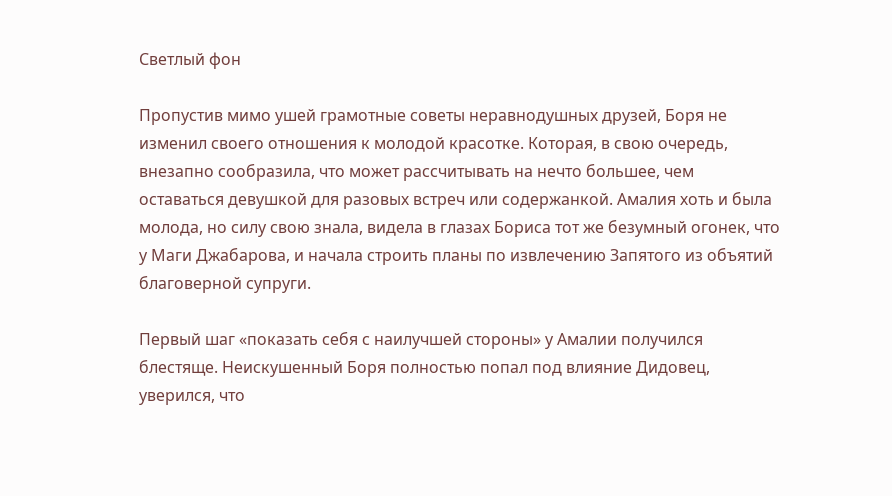Светлый фон

Пропустив мимо ушей грамотные советы неравнодушных друзей, Боря не изменил своего отношения к молодой красотке. Которая, в свою очередь, внезапно сообразила, что может рассчитывать на нечто большее, чем оставаться девушкой для разовых встреч или содержанкой. Амалия хоть и была молода, но силу свою знала, видела в глазах Бориса тот же безумный огонек, что у Маги Джабарова, и начала строить планы по извлечению Запятого из объятий благоверной супруги.

Первый шаг «показать себя с наилучшей стороны» у Амалии получился блестяще. Неискушенный Боря полностью попал под влияние Дидовец, уверился, что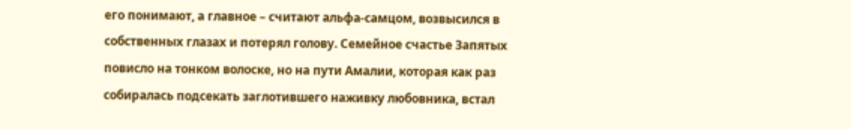его понимают, а главное – считают альфа-самцом, возвысился в собственных глазах и потерял голову. Семейное счастье Запятых повисло на тонком волоске, но на пути Амалии, которая как раз собиралась подсекать заглотившего наживку любовника, встал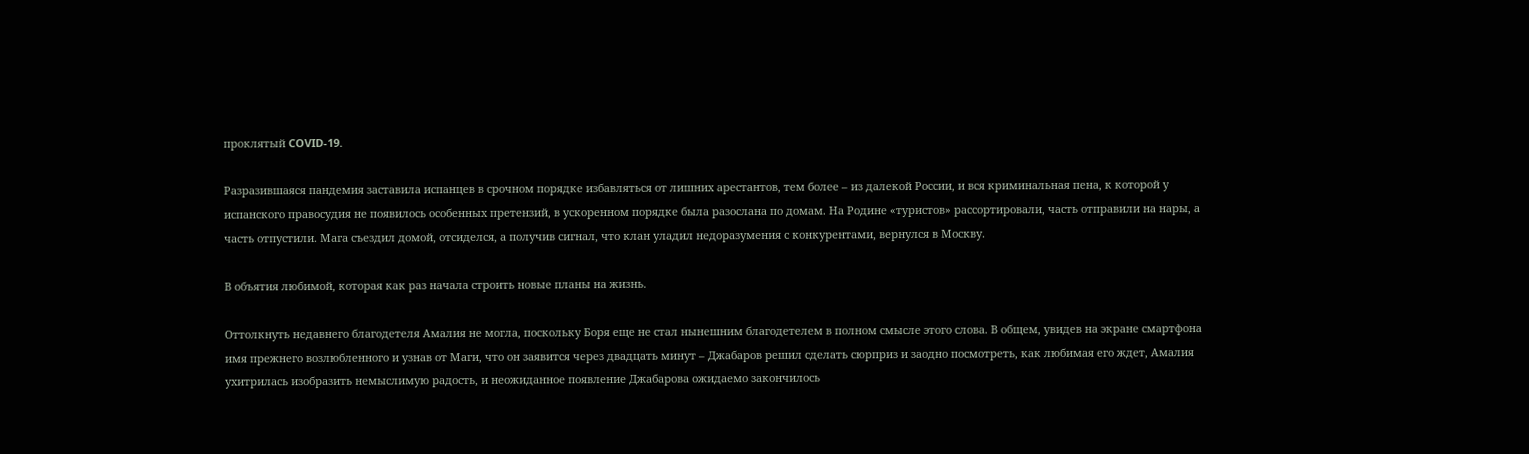проклятый COVID-19.

Разразившаяся пандемия заставила испанцев в срочном порядке избавляться от лишних арестантов, тем более – из далекой России, и вся криминальная пена, к которой у испанского правосудия не появилось особенных претензий, в ускоренном порядке была разослана по домам. На Родине «туристов» рассортировали, часть отправили на нары, а часть отпустили. Мага съездил домой, отсиделся, а получив сигнал, что клан уладил недоразумения с конкурентами, вернулся в Москву.

В объятия любимой, которая как раз начала строить новые планы на жизнь.

Оттолкнуть недавнего благодетеля Амалия не могла, поскольку Боря еще не стал нынешним благодетелем в полном смысле этого слова. В общем, увидев на экране смартфона имя прежнего возлюбленного и узнав от Маги, что он заявится через двадцать минут – Джабаров решил сделать сюрприз и заодно посмотреть, как любимая его ждет, Амалия ухитрилась изобразить немыслимую радость, и неожиданное появление Джабарова ожидаемо закончилось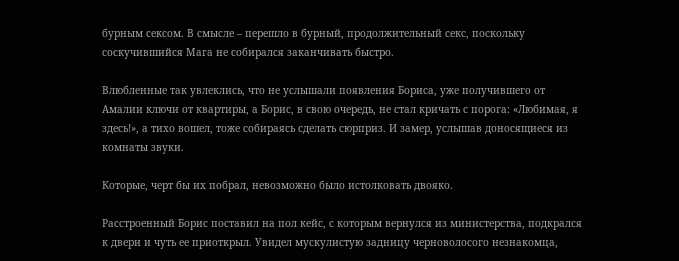бурным сексом. В смысле – перешло в бурный, продолжительный секс, поскольку соскучившийся Мага не собирался заканчивать быстро.

Влюбленные так увлеклись, что не услышали появления Бориса, уже получившего от Амалии ключи от квартиры, а Борис, в свою очередь, не стал кричать с порога: «Любимая, я здесь!», а тихо вошел, тоже собираясь сделать сюрприз. И замер, услышав доносящиеся из комнаты звуки.

Которые, черт бы их побрал, невозможно было истолковать двояко.

Расстроенный Борис поставил на пол кейс, с которым вернулся из министерства, подкрался к двери и чуть ее приоткрыл. Увидел мускулистую задницу черноволосого незнакомца,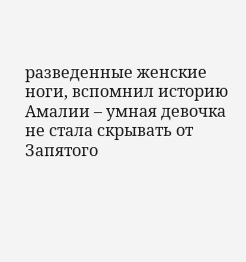разведенные женские ноги, вспомнил историю Амалии – умная девочка не стала скрывать от Запятого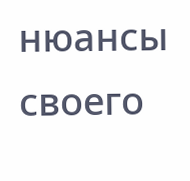нюансы своего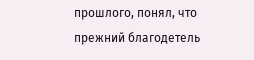прошлого, понял, что прежний благодетель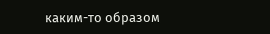каким-то образом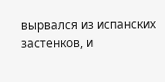вырвался из испанских застенков, и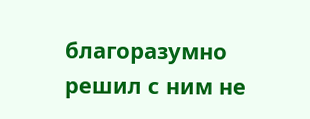благоразумно решил с ним не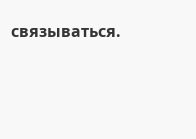связываться.